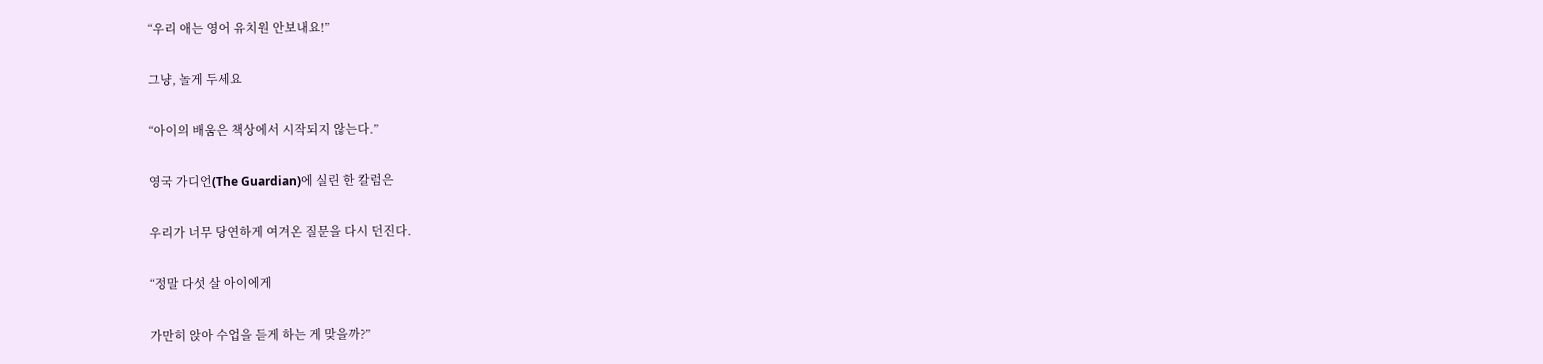“우리 애는 영어 유치원 안보내요!”

그냥, 놀게 두세요

“아이의 배움은 책상에서 시작되지 않는다.”

영국 가디언(The Guardian)에 실린 한 칼럼은

우리가 너무 당연하게 여겨온 질문을 다시 던진다.

“정말 다섯 살 아이에게

가만히 앉아 수업을 듣게 하는 게 맞을까?”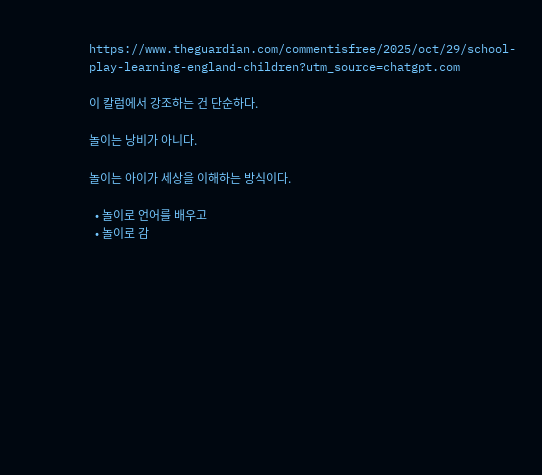https://www.theguardian.com/commentisfree/2025/oct/29/school-play-learning-england-children?utm_source=chatgpt.com

이 칼럼에서 강조하는 건 단순하다.

놀이는 낭비가 아니다.

놀이는 아이가 세상을 이해하는 방식이다.

  • 놀이로 언어를 배우고
  • 놀이로 감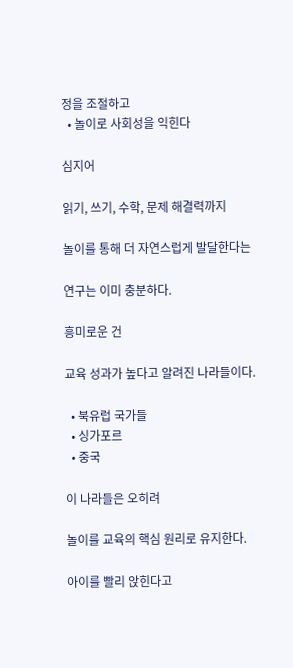정을 조절하고
  • 놀이로 사회성을 익힌다

심지어

읽기, 쓰기, 수학, 문제 해결력까지

놀이를 통해 더 자연스럽게 발달한다는

연구는 이미 충분하다.

흥미로운 건

교육 성과가 높다고 알려진 나라들이다.

  • 북유럽 국가들
  • 싱가포르
  • 중국

이 나라들은 오히려

놀이를 교육의 핵심 원리로 유지한다.

아이를 빨리 앉힌다고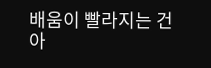배움이 빨라지는 건 아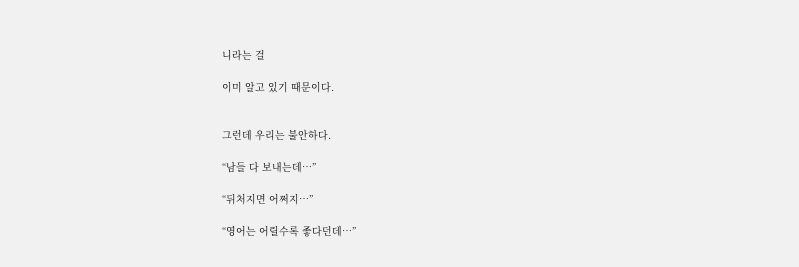니라는 걸

이미 알고 있기 때문이다.


그런데 우리는 불안하다.

“남들 다 보내는데…”

“뒤처지면 어쩌지…”

“영어는 어릴수록 좋다던데…”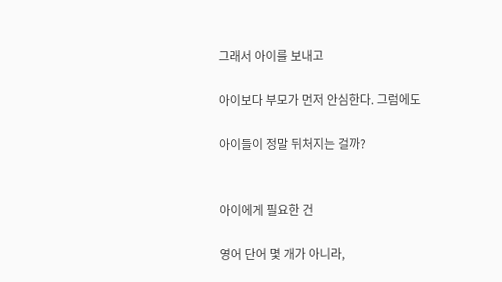그래서 아이를 보내고

아이보다 부모가 먼저 안심한다. 그럼에도

아이들이 정말 뒤처지는 걸까?


아이에게 필요한 건

영어 단어 몇 개가 아니라,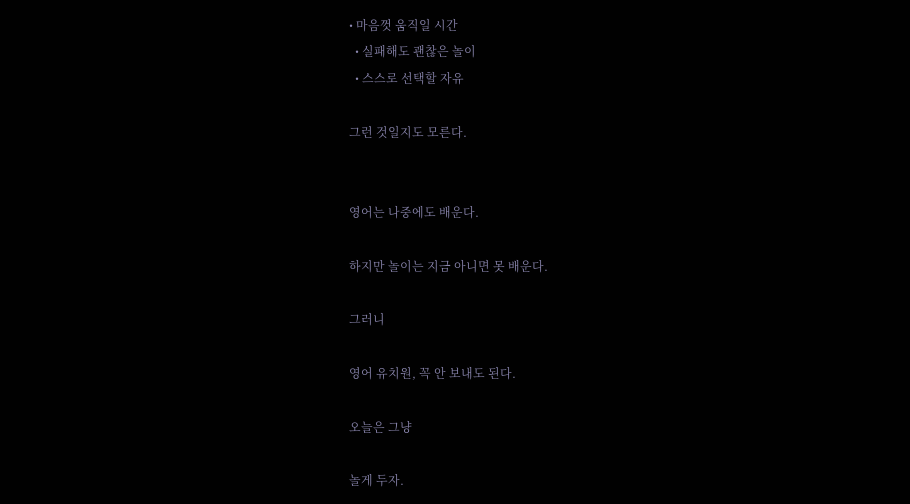• 마음껏 움직일 시간
  • 실패해도 괜찮은 놀이
  • 스스로 선택할 자유

그런 것일지도 모른다.


영어는 나중에도 배운다.

하지만 놀이는 지금 아니면 못 배운다.

그러니

영어 유치원, 꼭 안 보내도 된다.

오늘은 그냥

놀게 두자.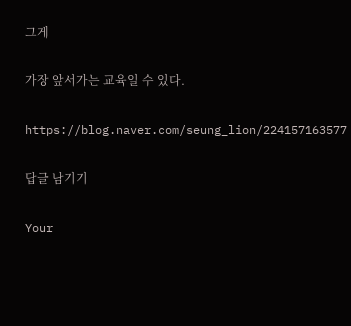그게

가장 앞서가는 교육일 수 있다.

https://blog.naver.com/seung_lion/224157163577

답글 남기기

Your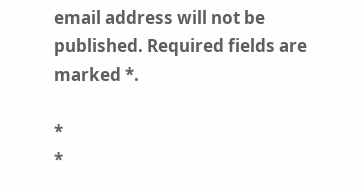email address will not be published. Required fields are marked *.

*
*